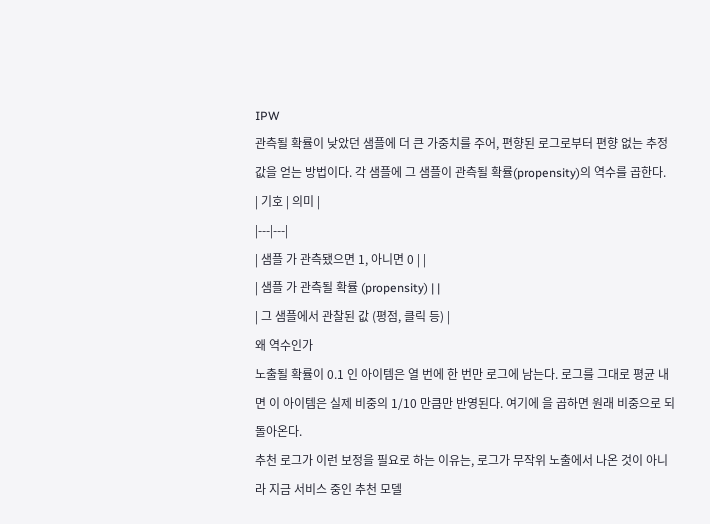IPW
관측될 확률이 낮았던 샘플에 더 큰 가중치를 주어, 편향된 로그로부터 편향 없는 추정값을 얻는 방법이다. 각 샘플에 그 샘플이 관측될 확률(propensity)의 역수를 곱한다.
| 기호 | 의미 |
|---|---|
| 샘플 가 관측됐으면 1, 아니면 0 | |
| 샘플 가 관측될 확률 (propensity) | |
| 그 샘플에서 관찰된 값 (평점, 클릭 등) |
왜 역수인가
노출될 확률이 0.1 인 아이템은 열 번에 한 번만 로그에 남는다. 로그를 그대로 평균 내면 이 아이템은 실제 비중의 1/10 만큼만 반영된다. 여기에 을 곱하면 원래 비중으로 되돌아온다.
추천 로그가 이런 보정을 필요로 하는 이유는, 로그가 무작위 노출에서 나온 것이 아니라 지금 서비스 중인 추천 모델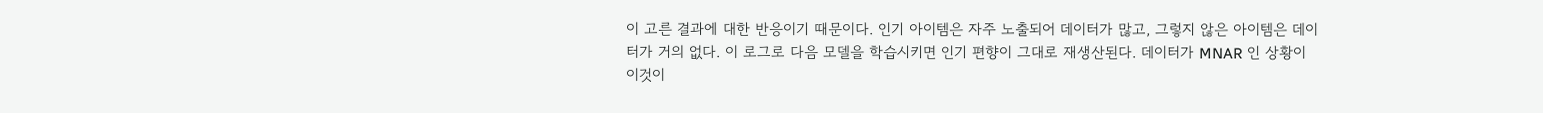이 고른 결과에 대한 반응이기 때문이다. 인기 아이템은 자주 노출되어 데이터가 많고, 그렇지 않은 아이템은 데이터가 거의 없다. 이 로그로 다음 모델을 학습시키면 인기 편향이 그대로 재생산된다. 데이터가 MNAR 인 상황이 이것이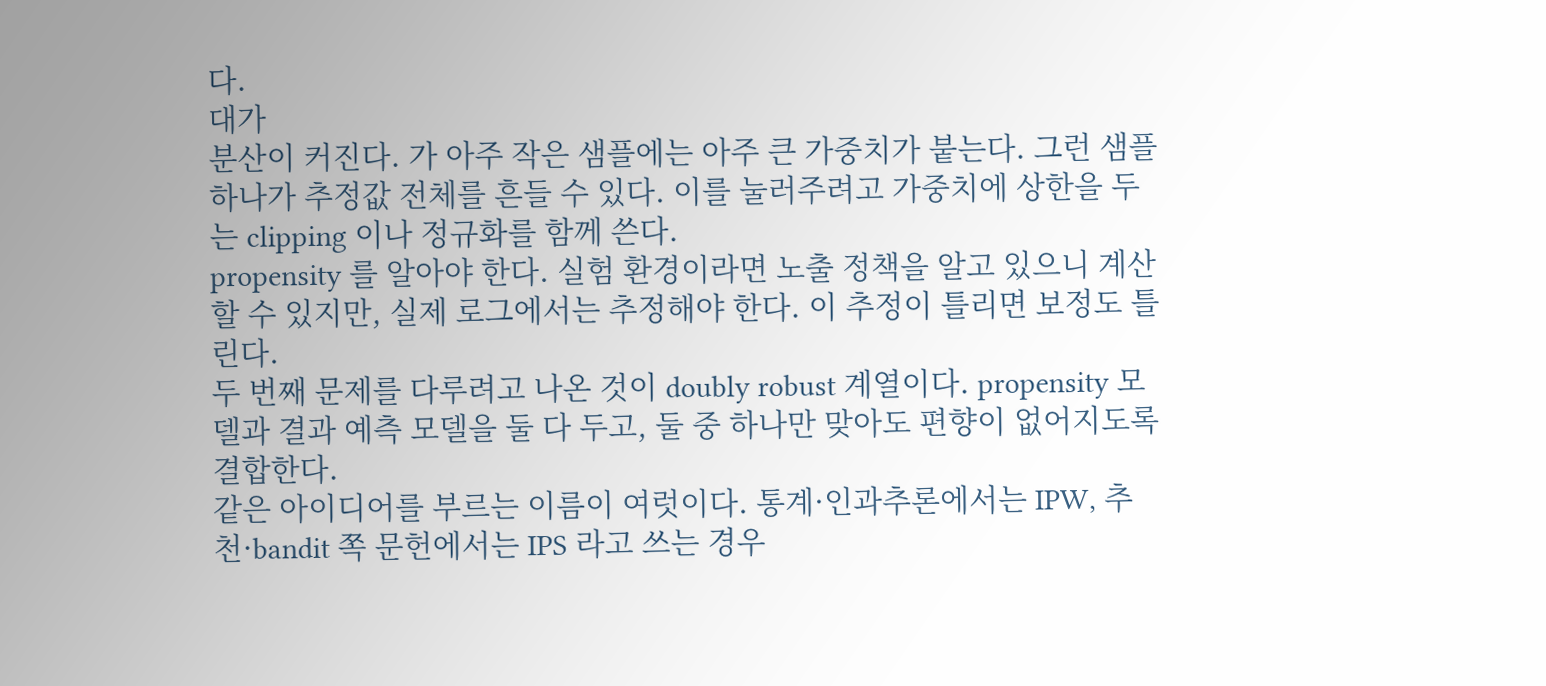다.
대가
분산이 커진다. 가 아주 작은 샘플에는 아주 큰 가중치가 붙는다. 그런 샘플 하나가 추정값 전체를 흔들 수 있다. 이를 눌러주려고 가중치에 상한을 두는 clipping 이나 정규화를 함께 쓴다.
propensity 를 알아야 한다. 실험 환경이라면 노출 정책을 알고 있으니 계산할 수 있지만, 실제 로그에서는 추정해야 한다. 이 추정이 틀리면 보정도 틀린다.
두 번째 문제를 다루려고 나온 것이 doubly robust 계열이다. propensity 모델과 결과 예측 모델을 둘 다 두고, 둘 중 하나만 맞아도 편향이 없어지도록 결합한다.
같은 아이디어를 부르는 이름이 여럿이다. 통계·인과추론에서는 IPW, 추천·bandit 쪽 문헌에서는 IPS 라고 쓰는 경우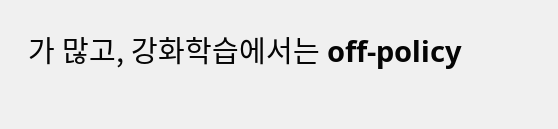가 많고, 강화학습에서는 off-policy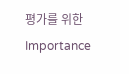평가를 위한 Importance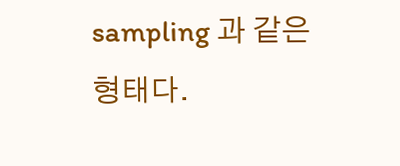sampling 과 같은 형태다.